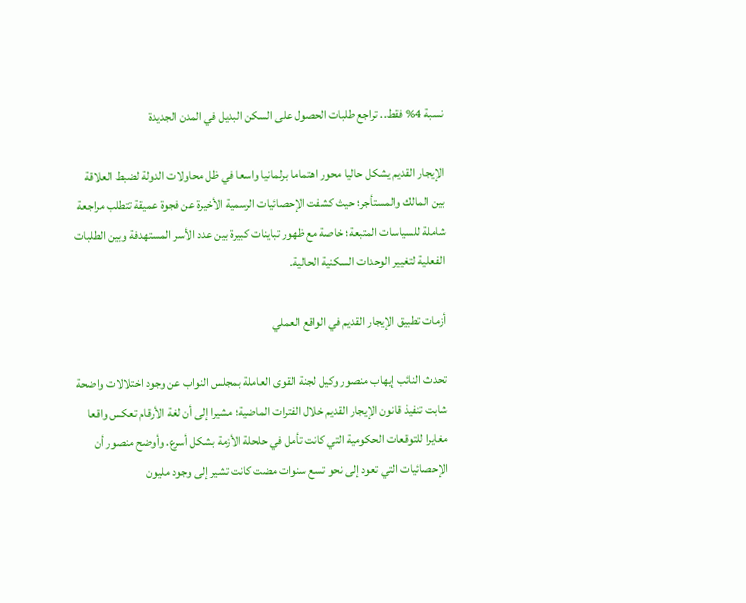نسبة 4% فقط.. تراجع طلبات الحصول على السكن البديل في المدن الجديدة

الإيجار القديم يشكل حاليا محور اهتماما برلمانيا واسعا في ظل محاولات الدولة لضبط العلاقة بين المالك والمستأجر؛ حيث كشفت الإحصائيات الرسمية الأخيرة عن فجوة عميقة تتطلب مراجعة شاملة للسياسات المتبعة؛ خاصة مع ظهور تباينات كبيرة بين عدد الأسر المستهدفة وبين الطلبات الفعلية لتغيير الوحدات السكنية الحالية.

أزمات تطبيق الإيجار القديم في الواقع العملي

تحدث النائب إيهاب منصور وكيل لجنة القوى العاملة بمجلس النواب عن وجود اختلالات واضحة شابت تنفيذ قانون الإيجار القديم خلال الفترات الماضية؛ مشيرا إلى أن لغة الأرقام تعكس واقعا مغايرا للتوقعات الحكومية التي كانت تأمل في حلحلة الأزمة بشكل أسرع. وأوضح منصور أن الإحصائيات التي تعود إلى نحو تسع سنوات مضت كانت تشير إلى وجود مليون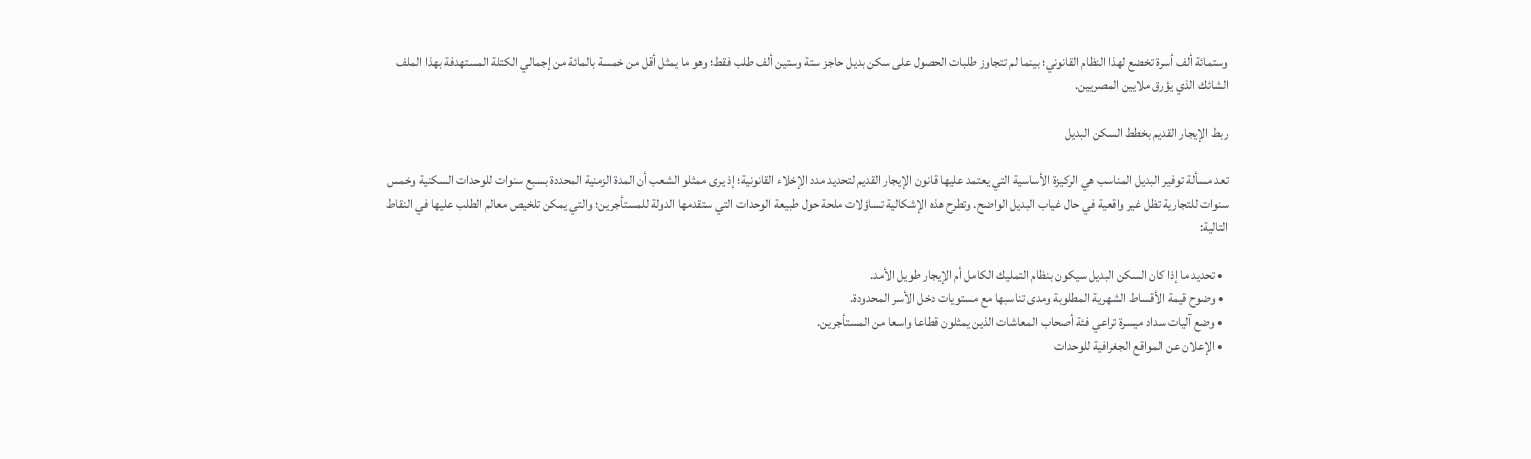وستمائة ألف أسرة تخضع لهذا النظام القانوني؛ بينما لم تتجاوز طلبات الحصول على سكن بديل حاجز ستة وستين ألف طلب فقط؛ وهو ما يمثل أقل من خمسة بالمائة من إجمالي الكتلة المستهدفة بهذا الملف الشائك الذي يؤرق ملايين المصريين.

ربط الإيجار القديم بخطط السكن البديل

تعد مسألة توفير البديل المناسب هي الركيزة الأساسية التي يعتمد عليها قانون الإيجار القديم لتحديد مدد الإخلاء القانونية؛ إذ يرى ممثلو الشعب أن المدة الزمنية المحددة بسبع سنوات للوحدات السكنية وخمس سنوات للتجارية تظل غير واقعية في حال غياب البديل الواضح. وتطرح هذه الإشكالية تساؤلات ملحة حول طبيعة الوحدات التي ستقدمها الدولة للمستأجرين؛ والتي يمكن تلخيص معالم الطلب عليها في النقاط التالية:

  • تحديد ما إذا كان السكن البديل سيكون بنظام التمليك الكامل أم الإيجار طويل الأمد.
  • وضوح قيمة الأقساط الشهرية المطلوبة ومدى تناسبها مع مستويات دخل الأسر المحدودة.
  • وضع آليات سداد ميسرة تراعي فئة أصحاب المعاشات الذين يمثلون قطاعا واسعا من المستأجرين.
  • الإعلان عن المواقع الجغرافية للوحدات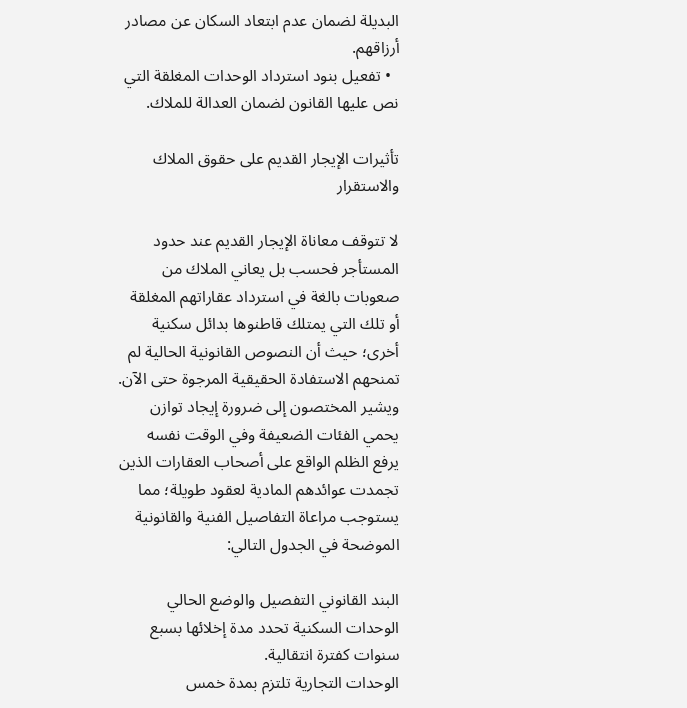البديلة لضمان عدم ابتعاد السكان عن مصادر أرزاقهم.
  • تفعيل بنود استرداد الوحدات المغلقة التي نص عليها القانون لضمان العدالة للملاك.

تأثيرات الإيجار القديم على حقوق الملاك والاستقرار

لا تتوقف معاناة الإيجار القديم عند حدود المستأجر فحسب بل يعاني الملاك من صعوبات بالغة في استرداد عقاراتهم المغلقة أو تلك التي يمتلك قاطنوها بدائل سكنية أخرى؛ حيث أن النصوص القانونية الحالية لم تمنحهم الاستفادة الحقيقية المرجوة حتى الآن. ويشير المختصون إلى ضرورة إيجاد توازن يحمي الفئات الضعيفة وفي الوقت نفسه يرفع الظلم الواقع على أصحاب العقارات الذين تجمدت عوائدهم المادية لعقود طويلة؛ مما يستوجب مراعاة التفاصيل الفنية والقانونية الموضحة في الجدول التالي:

البند القانوني التفصيل والوضع الحالي
الوحدات السكنية تحدد مدة إخلائها بسبع سنوات كفترة انتقالية.
الوحدات التجارية تلتزم بمدة خمس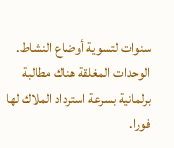سنوات لتسوية أوضاع النشاط.
الوحدات المغلقة هناك مطالبة برلمانية بسرعة استرداد الملاك لها فورا.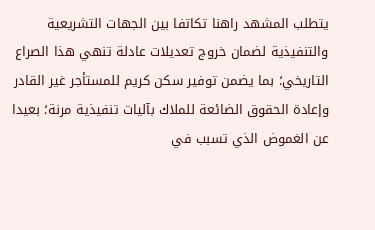يتطلب المشهد راهنا تكاتفا بين الجهات التشريعية والتنفيذية لضمان خروج تعديلات عادلة تنهي هذا الصراع التاريخي؛ بما يضمن توفير سكن كريم للمستأجر غير القادر وإعادة الحقوق الضائعة للملاك بآليات تنفيذية مرنة؛ بعيدا عن الغموض الذي تسبب في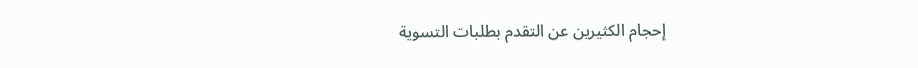إحجام الكثيرين عن التقدم بطلبات التسوية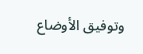وتوفيق الأوضاع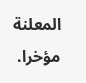المعلنة مؤخرا.